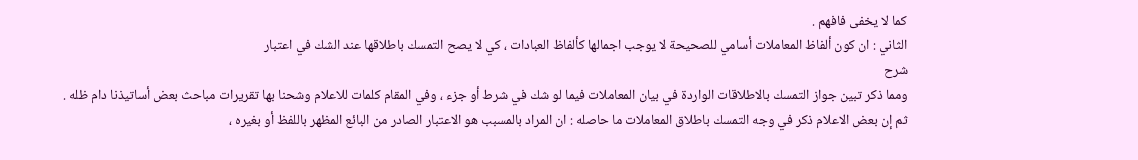كما لا يخفى فافهم .
الثاني : ان كون ألفاظ المعاملات أسامي للصحيحة لا يوجب اجمالها كألفاظ العبادات ، كي لا يصح التمسك باطلاقها عند الشك في اعتبار
شرح
ومما ذكر تبين جواز التمسك بالاطلاقات الواردة في بيان المعاملات فيما لو شك في شرط أو جزء ، وفي المقام كلمات للاعلام وشحنا بها تقريرات مباحث بعض أساتيذنا دام ظله .
ثم إن بعض الاعلام ذكر في وجه التمسك باطلاق المعاملات ما حاصله : ان المراد بالمسبب هو الاعتبار الصادر من البائع المظهر باللفظ أو بغيره ،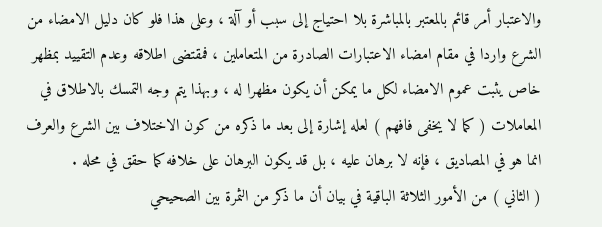والاعتبار أمر قائم بالمعتبر بالمباشرة بلا احتياج إلى سبب أو آلة ، وعلى هذا فلو كان دليل الامضاء من الشرع واردا في مقام امضاء الاعتبارات الصادرة من المتعاملين ، فمقتضى اطلاقه وعدم التقييد بمظهر خاص يثبت عموم الامضاء لكل ما يمكن أن يكون مظهرا له ، وبهذا يتم وجه التمسك بالاطلاق في المعاملات ( كما لا يخفى فافهم ) لعله إشارة إلى بعد ما ذكره من كون الاختلاف بين الشرع والعرف انما هو في المصاديق ، فإنه لا برهان عليه ، بل قد يكون البرهان على خلافه كما حقق في محله .
( الثاني ) من الأمور الثلاثة الباقية في بيان أن ما ذكر من الثمرة بين الصحيحي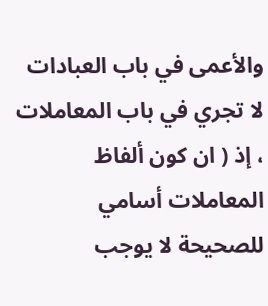والأعمى في باب العبادات لا تجري في باب المعاملات ، إذ ( ان كون ألفاظ المعاملات أسامي للصحيحة لا يوجب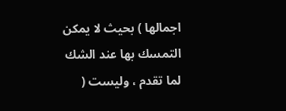اجمالها ) بحيث لا يمكن التمسك بها عند الشك لما تقدم ، وليست (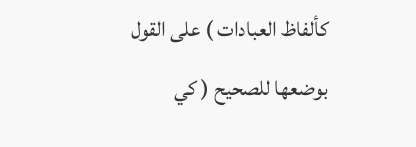كألفاظ العبادات ) على القول بوضعها للصحيح ( كي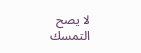لا يصح التمسك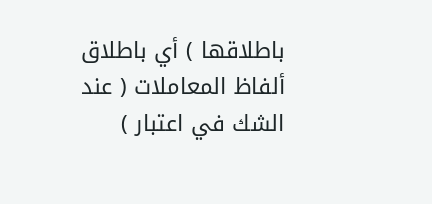باطلاقها ) أي باطلاق ألفاظ المعاملات ( عند الشك في اعتبار )